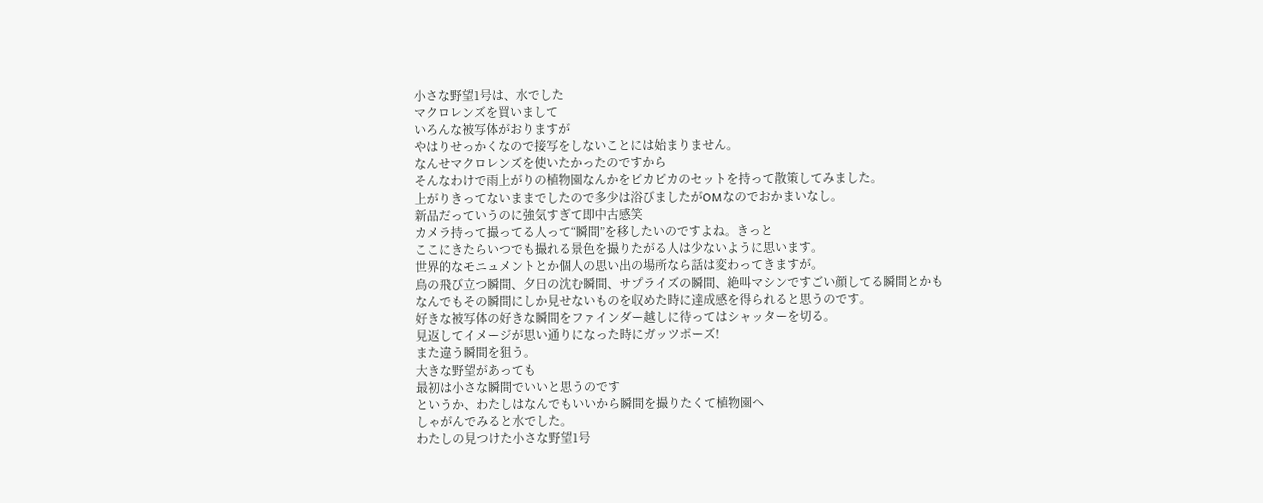小さな野望1号は、水でした
マクロレンズを買いまして
いろんな被写体がおりますが
やはりせっかくなので接写をしないことには始まりません。
なんせマクロレンズを使いたかったのですから
そんなわけで雨上がりの植物園なんかをピカピカのセットを持って散策してみました。
上がりきってないままでしたので多少は浴びましたがOMなのでおかまいなし。
新品だっていうのに強気すぎて即中古感笑
カメラ持って撮ってる人って“瞬間”を移したいのですよね。きっと
ここにきたらいつでも撮れる景色を撮りたがる人は少ないように思います。
世界的なモニュメントとか個人の思い出の場所なら話は変わってきますが。
鳥の飛び立つ瞬間、夕日の沈む瞬間、サプライズの瞬間、絶叫マシンですごい顔してる瞬間とかも
なんでもその瞬間にしか見せないものを収めた時に達成感を得られると思うのです。
好きな被写体の好きな瞬間をファインダー越しに待ってはシャッターを切る。
見返してイメージが思い通りになった時にガッツポーズ!
また違う瞬間を狙う。
大きな野望があっても
最初は小さな瞬間でいいと思うのです
というか、わたしはなんでもいいから瞬間を撮りたくて植物園へ
しゃがんでみると水でした。
わたしの見つけた小さな野望1号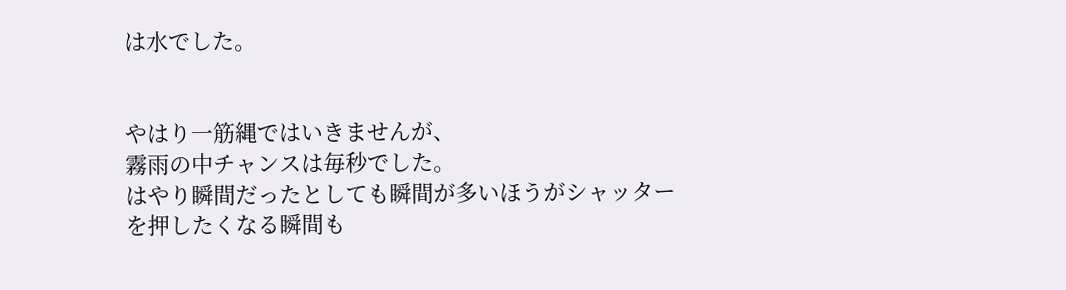は水でした。


やはり一筋縄ではいきませんが、
霧雨の中チャンスは毎秒でした。
はやり瞬間だったとしても瞬間が多いほうがシャッターを押したくなる瞬間も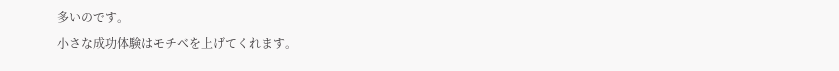多いのです。
小さな成功体験はモチベを上げてくれます。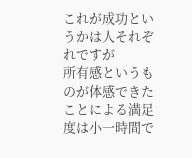これが成功というかは人それぞれですが
所有感というものが体感できたことによる満足度は小一時間で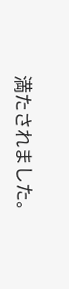満たされました。